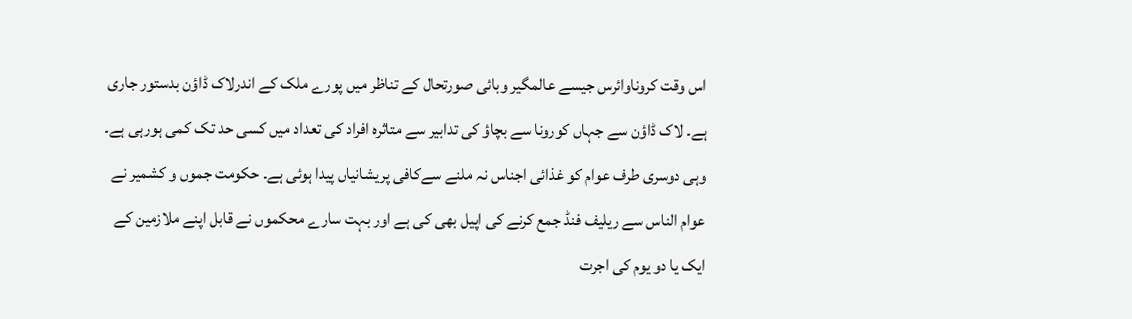اس وقت کروناوائرس جیسے عالمگیر وبائی صورتحال کے تناظر میں پورے ملک کے اندرلاک ڈاؤن بدستور جاری ہے۔ لاک ڈاؤن سے جہاں کورونا سے بچاؤ کی تدابیر سے متاثرہ افراد کی تعداد میں کسی حد تک کمی ہورہی ہے۔ وہی دوسری طرف عوام کو غذائی اجناس نہ ملنے سےکافی پریشانیاں پیدا ہوئی ہے۔ حکومت جموں و کشمیر نے عوام الناس سے ریلیف فنڈ جمع کرنے کی اپیل بھی کی ہے اور بہت سارے محکموں نے قابل اپنے ملازمین کے ایک یا دو یوم کی اجرت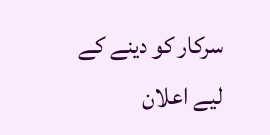سرکار کو دینے کے لیے اعلان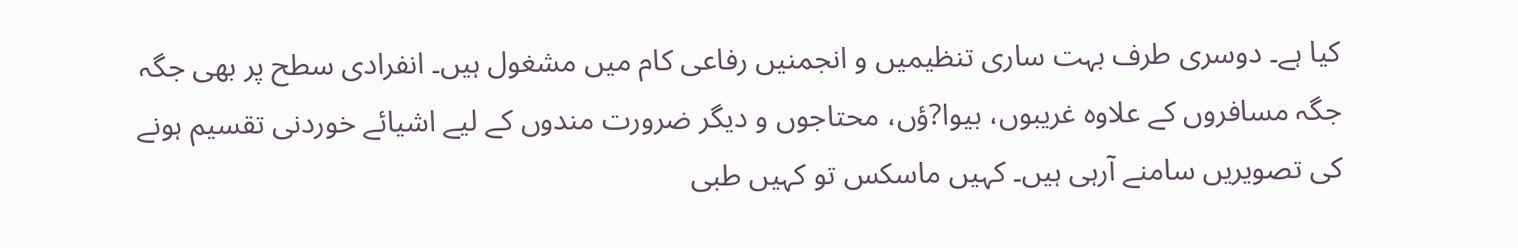کیا ہے۔ دوسری طرف بہت ساری تنظیمیں و انجمنیں رفاعی کام میں مشغول ہیں۔ انفرادی سطح پر بھی جگہ جگہ مسافروں کے علاوہ غریبوں، بیوا?ؤں، محتاجوں و دیگر ضرورت مندوں کے لیے اشیائے خوردنی تقسیم ہونے کی تصویریں سامنے آرہی ہیں۔ کہیں ماسکس تو کہیں طبی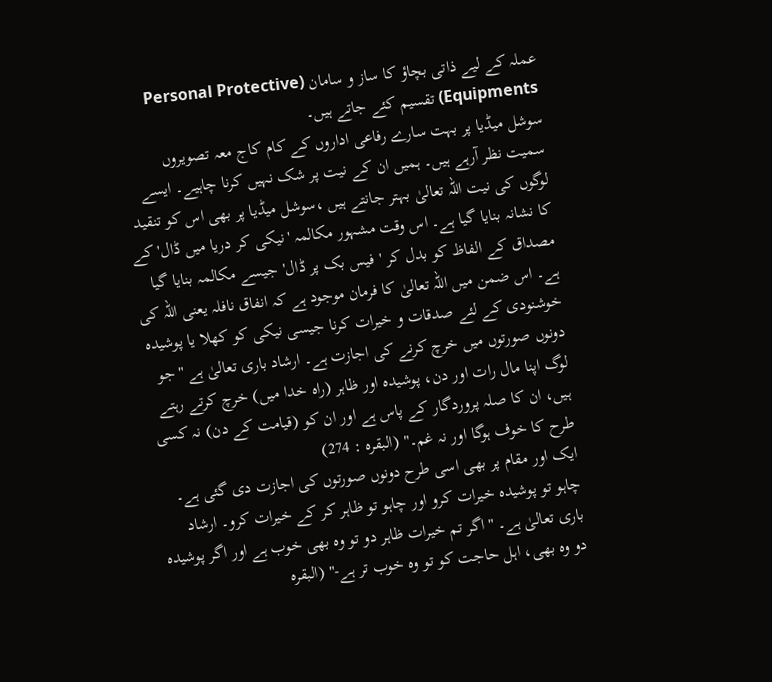عملہ کے لیے ذاتی بچاؤ کا ساز و سامان (Personal Protective Equipments) تقسیم کئے جاتے ہیں۔
سوشل میڈیا پر بہت سارے رفاعی اداروں کے کام کاج معہ تصویروں سمیت نظر آرہے ہیں۔ ہمیں ان کے نیت پر شک نہیں کرنا چاہیے۔ ایسے لوگوں کی نیت اللہ تعالیٰ بہتر جانتے ہیں ،سوشل میڈیا پر بھی اس کو تنقید کا نشانہ بنایا گیا ہے۔ اس وقت مشہور مکالمہ 'نیکی کر دریا میں ڈال' کے مصداق کے الفاظ کو بدل کر 'فیس بک پر ڈال' جیسے مکالمہ بنایا گیا ہے۔ اس ضمن میں اللہ تعالیٰ کا فرمان موجود ہے کہ انفاق نافلہ یعنی اللہ کی خوشنودی کے لئے صدقات و خیرات کرنا جیسی نیکی کو کھلا یا پوشیدہ دونوں صورتوں میں خرچ کرنے کی اجازت ہے۔ ارشاد باری تعالیٰ ہے "جو لوگ اپنا مال رات اور دن، پوشیدہ اور ظاہر (راہ خدا میں) خرچ کرتے رہتے ہیں، ان کا صلہ پروردگار کے پاس ہے اور ان کو (قیامت کے دن) نہ کسی طرح کا خوف ہوگا اور نہ غم۔" (البقرہ : 274)
ایک اور مقام پر بھی اسی طرح دونوں صورتوں کی اجازت دی گئی ہے۔ چاہو تو پوشیدہ خیرات کرو اور چاہو تو ظاہر کر کے خیرات کرو۔ ارشاد باری تعالیٰ ہے۔ "اگر تم خیرات ظاہر دو تو وہ بھی خوب ہے اور اگر پوشیدہ دو وہ بھی، اہل حاجت کو تو وہ خوب تر ہے-" (البقرہ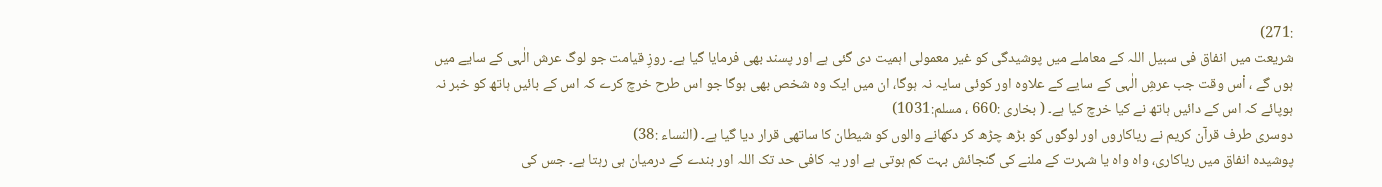:271)
شریعت میں انفاق فی سبیل اللہ کے معاملے میں پوشیدگی کو غیر معمولی اہمیت دی گئی ہے اور پسند بھی فرمایا گیا ہے۔ روزِ قیامت جو لوگ عرش الٰہی کے سایے میں ہوں گے ، اْس وقت جب عرشِ الٰہی کے سایے کے علاوہ اور کوئی سایہ نہ ہوگا، ان میں ایک وہ شخص بھی ہوگا جو اس طرح خرچ کرے کہ اس کے بائیں ہاتھ کو خبر نہ ہوپائے کہ اس کے دائیں ہاتھ نے کیا خرچ کیا ہے۔ ( بخاری :660 ، مسلم:1031)
دوسری طرف قرآن کریم نے ریاکاروں اور لوگوں کو بڑھ چڑھ کر دکھانے والوں کو شیطان کا ساتھی قرار دیا گیا ہے۔ (النساء :38)
پوشیدہ انفاق میں ریاکاری، واہ واہ یا شہرت کے ملنے کی گنجائش بہت کم ہوتی ہے اور یہ کافی حد تک اللہ اور بندے کے درمیان ہی رہتا ہے۔ جس کی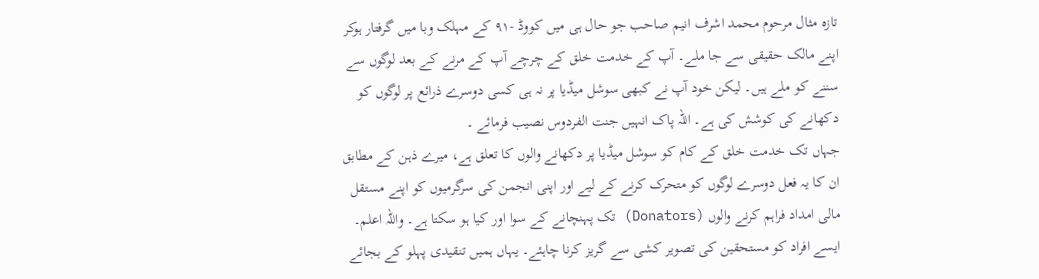تازہ مثال مرحوم محمد اشرف انیم صاحب جو حال ہی میں کووڈ -۹۱ کے مہلک وبا میں گرفتار ہوکر اپنے مالک حقیقی سے جا ملے۔ آپ کے خدمت خلق کے چرچے آپ کے مرنے کے بعد لوگوں سے سننے کو ملے ہیں۔ لیکن خود آپ نے کبھی سوشل میڈیا پر نہ ہی کسی دوسرے ذرائع پر لوگوں کو دکھانے کی کوشش کی ہے۔ اللہ پاک انہیں جنت الفردوس نصیب فرمائے ۔
جہاں تک خدمت خلق کے کام کو سوشل میڈیا پر دکھانے والوں کا تعلق ہے، میرے ذہن کے مطابق ان کا یہ فعل دوسرے لوگوں کو متحرک کرنے کے لیے اور اپنی انجمن کی سرگرمیوں کو اپنے مستقل مالی امداد فراہم کرنے والوں (Donators) تک پہنچانے کے سوا اور کیا ہو سکتا ہے۔ واللہ اعلم۔ ایسے افراد کو مستحقین کی تصویر کشی سے گریز کرنا چاہئے۔ یہاں ہمیں تنقیدی پہلو کے بجائے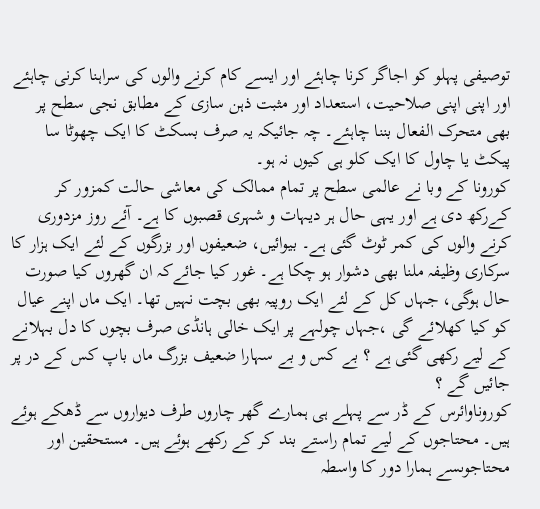توصیفی پہلو کو اجاگر کرنا چاہئے اور ایسے کام کرنے والوں کی سراہنا کرنی چاہئے اور اپنی اپنی صلاحیت، استعداد اور مثبت ذہن سازی کے مطابق نجی سطح پر بھی متحرک الفعال بننا چاہئے۔ چہ جائیکہ یہ صرف بسکٹ کا ایک چھوٹا سا پیکٹ یا چاول کا ایک کلو ہی کیوں نہ ہو۔
کورونا کے وبا نے عالمی سطح پر تمام ممالک کی معاشی حالت کمزور کر کےرکھ دی ہے اور یہی حال ہر دیہات و شہری قصبوں کا ہے۔ آئے روز مزدوری کرنے والوں کی کمر ٹوٹ گئی ہے۔ بیوائیں، ضعیفوں اور بزرگوں کے لئے ایک ہزار کا سرکاری وظیفہ ملنا بھی دشوار ہو چکا ہے۔ غور کیا جائےکہ ان گھروں کیا صورت حال ہوگی، جہاں کل کے لئے ایک روپیہ بھی بچت نہیں تھا۔ ایک ماں اپنے عیال کو کیا کھلائے گی ،جہاں چولہے پر ایک خالی ہانڈی صرف بچوں کا دل بہلانے کے لیے رکھی گئی ہے ؟ بے کس و بے سہارا ضعیف بزرگ ماں باپ کس کے در پر جائیں گے ؟
کوروناوائرس کے ڈر سے پہلے ہی ہمارے گھر چاروں طرف دیواروں سے ڈھکے ہوئے ہیں۔ محتاجوں کے لیے تمام راستے بند کر کے رکھے ہوئے ہیں۔ مستحقین اور محتاجوںسے ہمارا دور کا واسطہ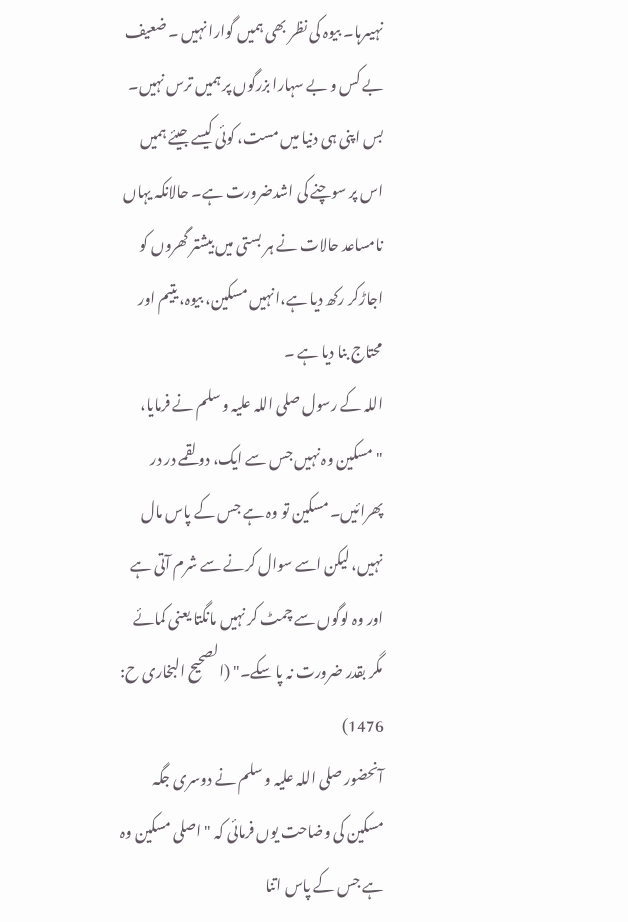نہیںرہا۔ بیوہ کی نظر بھی ہمیں گوارا نہیں ۔ ضعیف بے کس و بے سہارا بزرگوں پر ہمیں ترس نہیں۔ بس اپنی ہی دنیا میں مست، کوئی کیسے جیئے ہمیں اس پر سوچنے کی اشدضرورت ہے۔ حالانکہ یہاں نامساعد حالات نے ہر بستی میں بیشتر گھروں کو اجاڑکر رکھ دیا ہے،انہیں مسکین، بیوہ، یتیم اور محتاج بنا دیا ہے ۔
اللہ کے رسول صلی اللہ علیہ و سلم نے فرمایا، "مسکین وہ نہیں جس سے ایک، دو لقمے در در پھرائیں۔ مسکین تو وہ ہے جس کے پاس مال نہیں، لیکن اسے سوال کرنے سے شرم آتی ہے اور وہ لوگوں سے چمٹ کر نہیں مانگتا یعنی کمائے مگر بقدر ضرورت نہ پا سکے۔" (الصحیح البخاری ح: 1476)
آنحضور صلی اللہ علیہ و سلم نے دوسری جگہ مسکین کی وضاحت یوں فرمائی کہ " اصلی مسکین وہ ہے جس کے پاس اتنا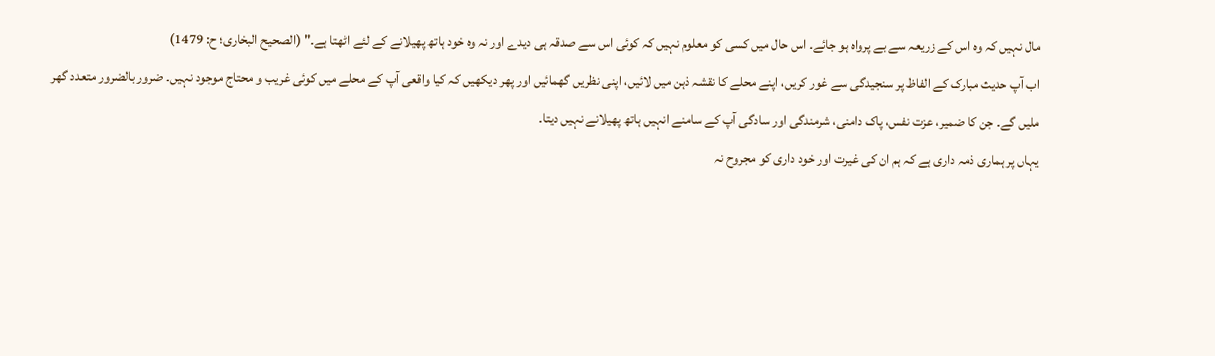مال نہیں کہ وہ اس کے زریعہ سے بے پرواہ ہو جائے۔ اس حال میں کسی کو معلوم نہیں کہ کوئی اس سے صدقہ ہی دیدے اور نہ وہ خود ہاتھ پھیلانے کے لئے اٹھتا ہے۔" (الصحیح البخاری؛ ح: 1479)
اب آپ حدیث مبارک کے الفاظ پر سنجیدگی سے غور کریں، اپنے محلے کا نقشہ ذہن میں لائیں، اپنی نظریں گھمائیں اور پھر دیکھیں کہ کیا واقعی آپ کے محلے میں کوئی غریب و محتاج موجود نہیں۔ ضرور بالضرور متعدد گھر ملیں گے۔ جن کا ضمیر، عزت نفس، پاک دامنی، شرمندگی اور سادگی آپ کے سامنے انہیں ہاتھ پھیلانے نہیں دیتا۔
یہاں پر ہماری ذمہ داری ہے کہ ہم ان کی غیرت اور خود داری کو مجروح نہ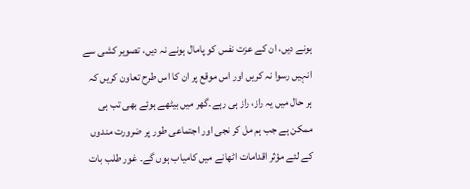ہونے دیں، ان کے عزت نفس کو پامال ہونے نہ دیں، تصویر کشی سے انہیں رسوا نہ کریں اور اس موقع پر ان کا اس طرح تعاون کریں کہ ہر حال میں یہ راز، راز ہی رہے۔گھر میں بیٹھے ہوئے بھی تب ہی ممکن ہے جب ہم مل کر نجی اور اجتماعی طور پر ضرورت مندوں کے لئے مؤثر اقدامات اٹھانے میں کامیاب ہوں گے۔ غور طلب بات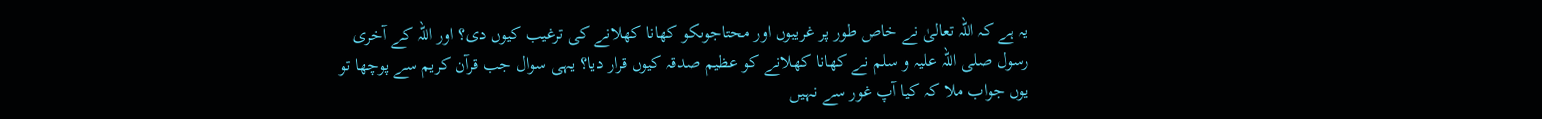یہ ہے کہ اللہ تعالیٰ نے خاص طور پر غریبوں اور محتاجوںکو کھانا کھلانے کی ترغیب کیوں دی؟ اور اللہ کے آخری رسول صلی اللہ علیہ و سلم نے کھانا کھلانے کو عظیم صدقہ کیوں قرار دیا؟ یہی سوال جب قرآن کریم سے پوچھا تو یوں جواب ملا کہ کیا آپ غور سے نہیں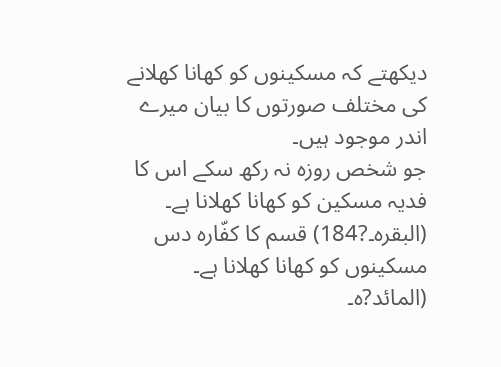دیکھتے کہ مسکینوں کو کھانا کھلانے کی مختلف صورتوں کا بیان میرے اندر موجود ہیں۔
جو شخص روزہ نہ رکھ سکے اس کا فدیہ مسکین کو کھانا کھلانا ہے۔ (البقرہ۔?184) قسم کا کفّارہ دس مسکینوں کو کھانا کھلانا ہے۔ (المائد?ہ۔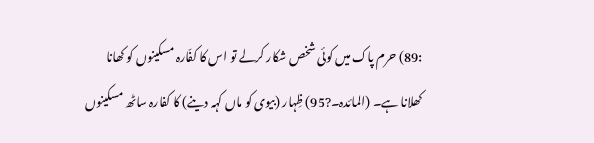:89) حرم پاک میں کوئی شخص شکار کرلے تو اس کا کفّارہ مسکینوں کو کھانا کھلانا ہے۔ (المائدہ۔?95) ظِہار (بیوی کو ماں کہہ دینے) کا کفارہ ساٹھ مسکینوں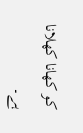کو کھانا کھلانا ہے۔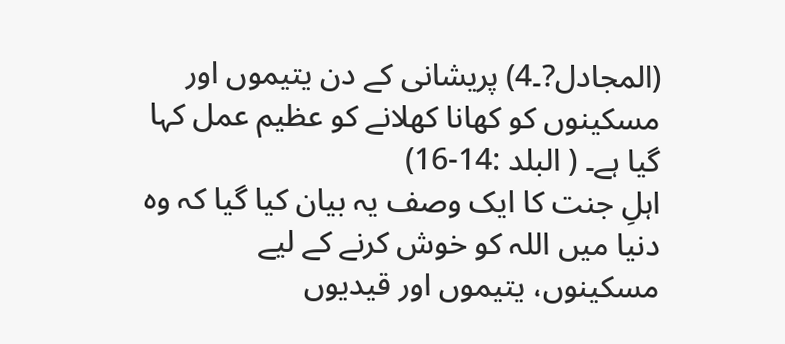(المجادل?۔4) پریشانی کے دن یتیموں اور مسکینوں کو کھانا کھلانے کو عظیم عمل کہا گیا ہے۔ ( البلد :14-16)
اہلِ جنت کا ایک وصف یہ بیان کیا گیا کہ وہ دنیا میں اللہ کو خوش کرنے کے لیے مسکینوں، یتیموں اور قیدیوں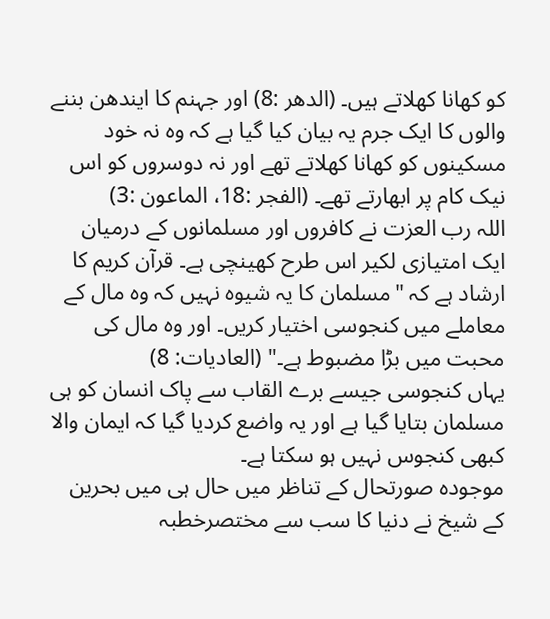کو کھانا کھلاتے ہیں۔ (الدھر :8) اور جہنم کا ایندھن بننے والوں کا ایک جرم یہ بیان کیا گیا ہے کہ وہ نہ خود مسکینوں کو کھانا کھلاتے تھے اور نہ دوسروں کو اس نیک کام پر ابھارتے تھے۔ (الفجر :18، الماعون :3)
اللہ رب العزت نے کافروں اور مسلمانوں کے درمیان ایک امتیازی لکیر اس طرح کھینچی ہے۔ قرآن کریم کا ارشاد ہے کہ "مسلمان کا یہ شیوہ نہیں کہ وہ مال کے معاملے میں کنجوسی اختیار کریں۔ اور وہ مال کی محبت میں بڑا مضبوط ہے۔" (العادیات: 8)
یہاں کنجوسی جیسے برے القاب سے پاک انسان کو ہی مسلمان بتایا گیا ہے اور یہ واضع کردیا گیا کہ ایمان والا کبھی کنجوس نہیں ہو سکتا ہے۔
موجودہ صورتحال کے تناظر میں حال ہی میں بحرین کے شیخ نے دنیا کا سب سے مختصرخطبہ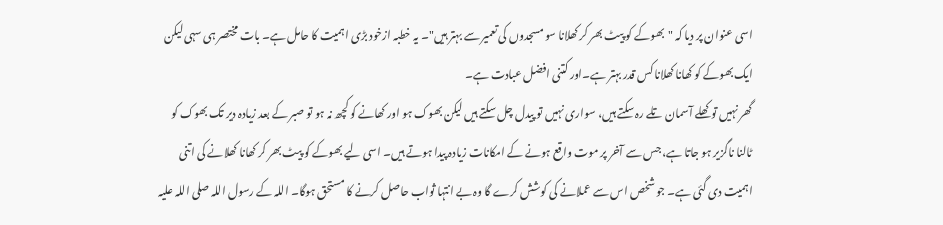اسی عنوان پر دیا کہ "بھوکے کو پیٹ بھر کر کھلانا سو مسجدوں کی تعمیر سے بہتر ہیں"۔ یہ خطبہ ازخود بڑی اہمیت کا حامل ہے۔ بات مختصر ہی سہی لیکن ایک بھوکے کو کھانا کھلانا کس قدر بہتر ہے۔اور کتنی افضل عبادت ہے۔
گھر نہیں تو کھلے آسمان تلے رہ سکتے ہیں، سواری نہیں تو پیدل چل سکتے ہیں لیکن بھوک ہو اور کھانے کو کچھ نہ ہو تو صبر کے بعد زیادہ دیر تک بھوک کو ٹالنا ناگزیر ہو جاتا ہے، جس سے آخر پر موت واقع ہونے کے امکانات زیادہ پیدا ہوتے ہیں۔ اسی لیے بھوکے کو پیٹ بھر کر کھانا کھلانے کی اتنی اہمیت دی گئی ہے۔ جو شخص اس سے عملانے کی کوشش کرے گا وہ بے انتہا ثواب حاصل کرنے کا مستحق ہوگا۔ اللہ کے رسول اللہ صلی اللہ علیہ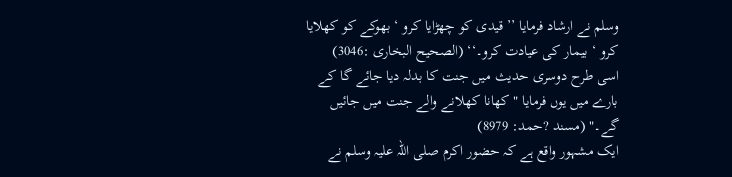وسلم نے ارشاد فرمایا ’’ قیدی کو چھڑایا کرو ‘ بھوکے کو کھلایا کرو ‘ بیمار کی عیادت کرو۔‘‘ (الصحیح البخاری :3046)
اسی طرح دوسری حدیث میں جنت کا بدلہ دیا جائے گا کے بارے میں یوں فرمایا " کھانا کھلانے والے جنت میں جائیں گے۔" (مسند ?حمد: 8979)
ایک مشہور واقع ہے کہ حضور اکرم صلی اللہ علیہ وسلم نے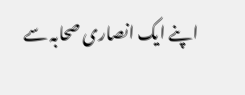اپنے ایک انصاری صحابہ سے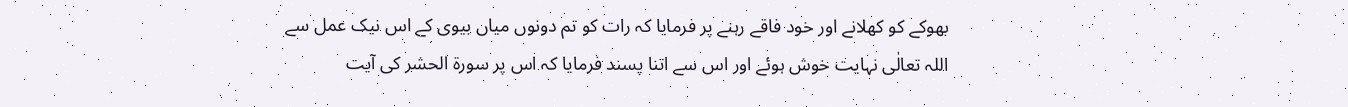بھوکے کو کھلانے اور خود فاقے رہنے پر فرمایا کہ رات کو تم دونوں میاں بیوی کے اس نیک عمل سے اللہ تعالٰی نہایت خوش ہوئے اور اس سے اتنا پسند فرمایا کہ اس پر سورۃ الحشر کی آیت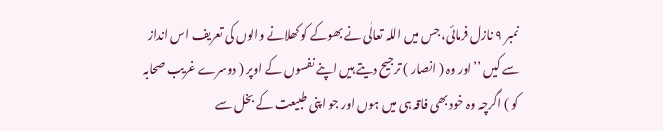نمبر ۹ نازل فرمائی، جس میں اللہ تعالٰی نے بھوکے کو کھلانے والوں کی تعریف اس انداز سے کیں ’’اور وہ ( انصار ) ترجیح دیتے ہیں اپنے نفسوں کے اوپر ( دوسرے غریب صحابہ کو ) اگرچہ وہ خود بھی فاقہ ہی میں ہوں اور جو اپنی طبیعت کے بخل سے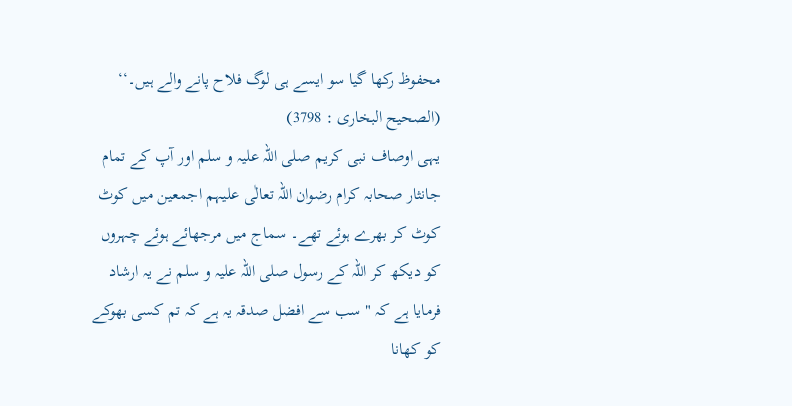محفوظ رکھا گیا سو ایسے ہی لوگ فلاح پانے والے ہیں۔‘‘ (الصحیح البخاری : 3798)
یہی اوصاف نبی کریم صلی اللہ علیہ و سلم اور آپ کے تمام جانثار صحابہ کرام رضوان اللہ تعالٰی علیہم اجمعین میں کوٹ کوٹ کر بھرے ہوئے تھے۔ سماج میں مرجھائے ہوئے چہروں کو دیکھ کر اللہ کے رسول صلی اللہ علیہ و سلم نے یہ ارشاد فرمایا ہے کہ " سب سے افضل صدقہ یہ ہے کہ تم کسی بھوکے کو کھانا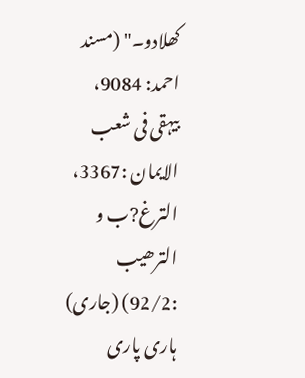کھلادو۔" (مسند احمد: 9084، بیہقی فی شعب الایمان :3367، الترغ?ب و الترھیب :92/2) (جاری)
ہاری پاری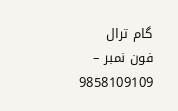گام ترال
فون نمبر – 9858109109